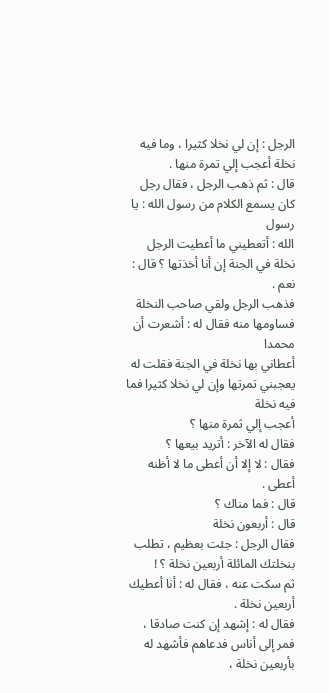الرجل : إن لي نخلا كثيرا ، وما فيه نخلة أعجب إلي تمرة منها .
قال : ثم ذهب الرجل ، فقال رجل كان يسمع الكلام من رسول الله : يا رسول
الله : أتعطيني ما أعطيت الرجل نخلة في الجنة إن أنا أخذتها ؟ قال : نعم .
فذهب الرجل ولقي صاحب النخلة فساومها منه فقال له : أشعرت أن محمدا
أعطاني بها نخلة في الجنة فقلت له يعجبني تمرتها وإن لي نخلا كثيرا فما فيه نخلة
أعجب إلي ثمرة منها ؟
فقال له الآخر : أتريد بيعها ؟
فقال : لا إلا أن أعطى ما لا أظنه أعطى .
قال : فما مناك ؟
قال : أربعون نخلة
فقال الرجل : جئت بعظيم ، تطلب بنخلتك المائلة أربعين نخلة ؟ !
ثم سكت عنه ، فقال له : أنا أعطيك أربعين نخلة .
فقال له : إشهد إن كنت صادقا ، فمر إلى أناس فدعاهم فأشهد له بأربعين نخلة ،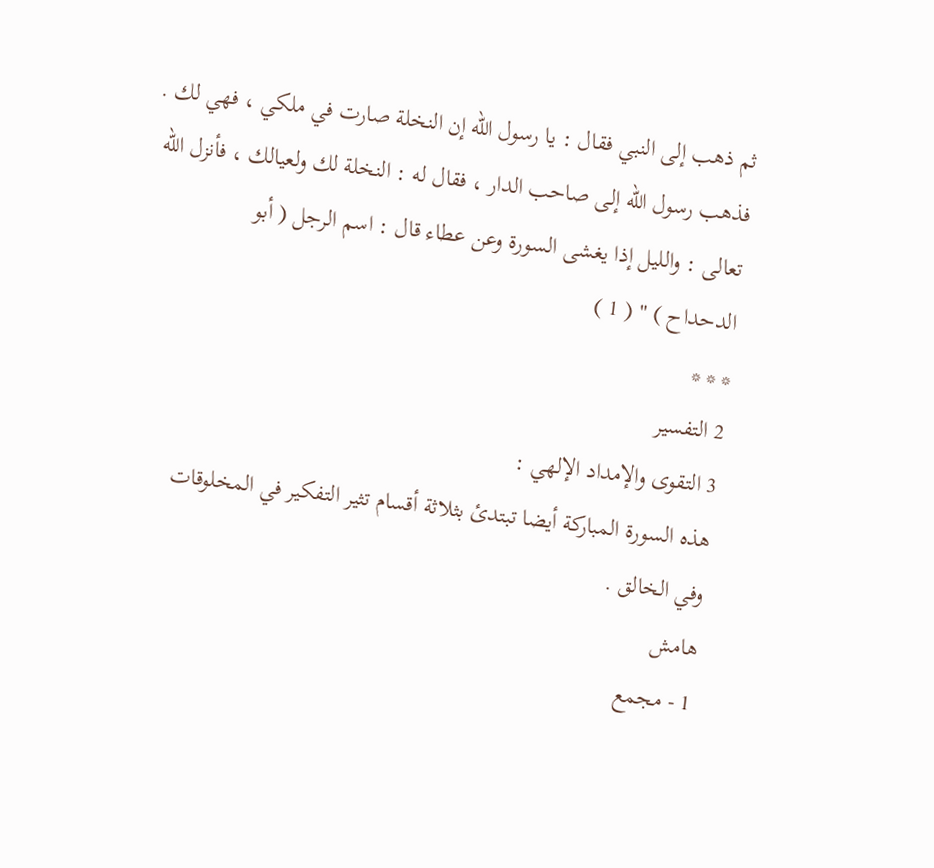ثم ذهب إلى النبي فقال : يا رسول الله إن النخلة صارت في ملكي ، فهي لك .
فذهب رسول الله إلى صاحب الدار ، فقال له : النخلة لك ولعيالك ، فأنزل الله
تعالى : والليل إذا يغشى السورة وعن عطاء قال : اسم الرجل ( أبو
الدحداح ) " ( 1 )
* * *
2 التفسير
3 التقوى والإمداد الإلهي :
هذه السورة المباركة أيضا تبتدئ بثلاثة أقسام تثير التفكير في المخلوقات
وفي الخالق .
هامش
1 - مجمع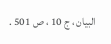البيان ، ج 10 ، ص 501 .